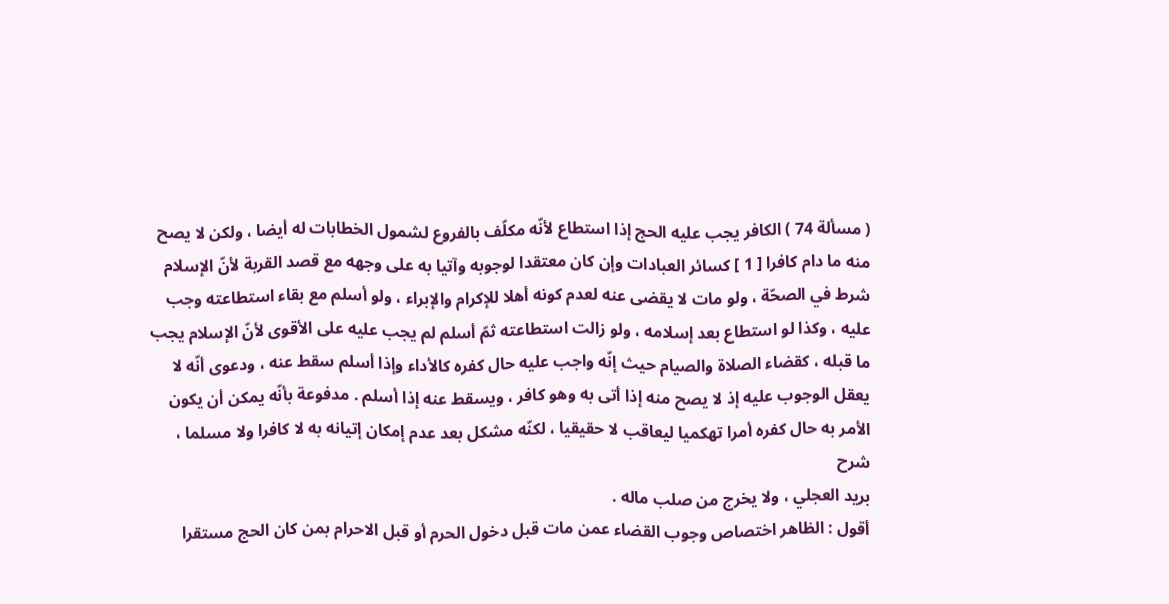( مسألة 74 ) الكافر يجب عليه الحج إذا استطاع لأنّه مكلّف بالفروع لشمول الخطابات له أيضا ، ولكن لا يصح منه ما دام كافرا [ 1 ] كسائر العبادات وإن كان معتقدا لوجوبه وآتيا به على وجهه مع قصد القربة لأنّ الإسلام شرط في الصحّة ، ولو مات لا يقضى عنه لعدم كونه أهلا للإكرام والإبراء ، ولو أسلم مع بقاء استطاعته وجب عليه ، وكذا لو استطاع بعد إسلامه ، ولو زالت استطاعته ثمّ أسلم لم يجب عليه على الأقوى لأنّ الإسلام يجب ما قبله ، كقضاء الصلاة والصيام حيث إنّه واجب عليه حال كفره كالأداء وإذا أسلم سقط عنه ، ودعوى أنّه لا يعقل الوجوب عليه إذ لا يصح منه إذا أتى به وهو كافر ، ويسقط عنه إذا أسلم . مدفوعة بأنّه يمكن أن يكون الأمر به حال كفره أمرا تهكميا ليعاقب لا حقيقيا ، لكنّه مشكل بعد عدم إمكان إتيانه به لا كافرا ولا مسلما ،
شرح
بريد العجلي ، ولا يخرج من صلب ماله .
أقول : الظاهر اختصاص وجوب القضاء عمن مات قبل دخول الحرم أو قبل الاحرام بمن كان الحج مستقرا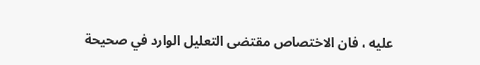عليه ، فان الاختصاص مقتضى التعليل الوارد في صحيحة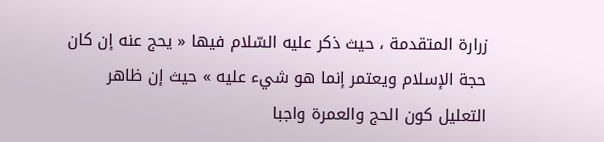زرارة المتقدمة ، حيث ذكر عليه السّلام فيها « يحج عنه إن كان حجة الإسلام ويعتمر إنما هو شيء عليه » حيث إن ظاهر التعليل كون الحج والعمرة واجبا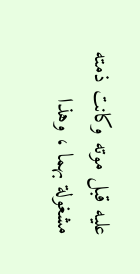عليه قبل موته وكانت ذمته مشغولة بهما ، وهذا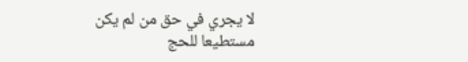لا يجري في حق من لم يكن مستطيعا للحج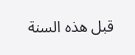قبل هذه السنة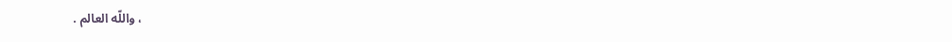، واللّه العالم .